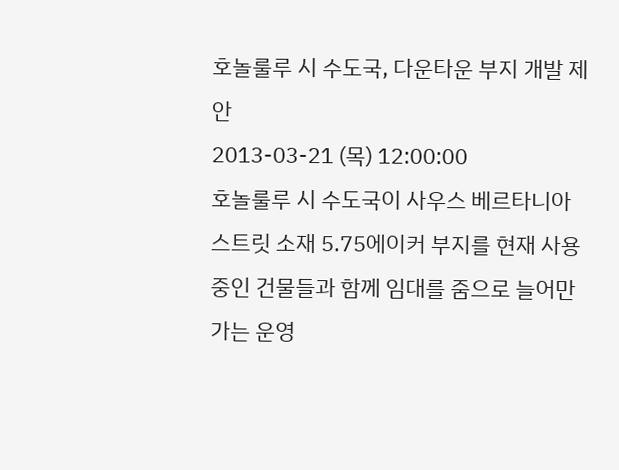호놀룰루 시 수도국, 다운타운 부지 개발 제안
2013-03-21 (목) 12:00:00
호놀룰루 시 수도국이 사우스 베르타니아 스트릿 소재 5.75에이커 부지를 현재 사용중인 건물들과 함께 임대를 줌으로 늘어만 가는 운영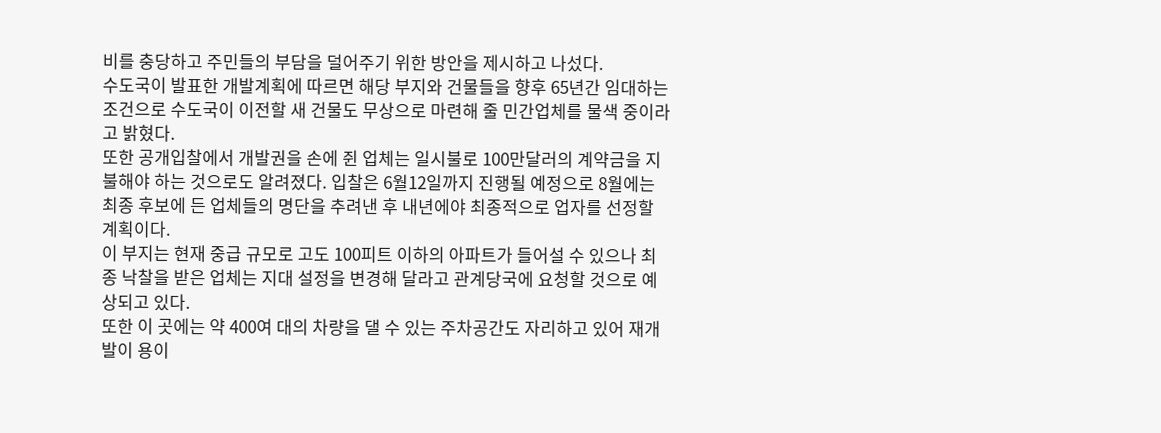비를 충당하고 주민들의 부담을 덜어주기 위한 방안을 제시하고 나섰다.
수도국이 발표한 개발계획에 따르면 해당 부지와 건물들을 향후 65년간 임대하는 조건으로 수도국이 이전할 새 건물도 무상으로 마련해 줄 민간업체를 물색 중이라고 밝혔다.
또한 공개입찰에서 개발권을 손에 쥔 업체는 일시불로 100만달러의 계약금을 지불해야 하는 것으로도 알려졌다. 입찰은 6월12일까지 진행될 예정으로 8월에는 최종 후보에 든 업체들의 명단을 추려낸 후 내년에야 최종적으로 업자를 선정할 계획이다.
이 부지는 현재 중급 규모로 고도 100피트 이하의 아파트가 들어설 수 있으나 최종 낙찰을 받은 업체는 지대 설정을 변경해 달라고 관계당국에 요청할 것으로 예상되고 있다.
또한 이 곳에는 약 400여 대의 차량을 댈 수 있는 주차공간도 자리하고 있어 재개발이 용이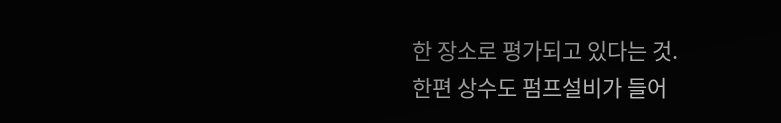한 장소로 평가되고 있다는 것.
한편 상수도 펌프설비가 들어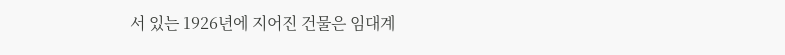서 있는 1926년에 지어진 건물은 임대계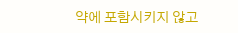약에 포함시키지 않고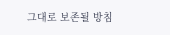그대로 보존될 방침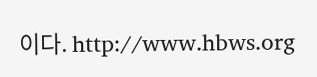이다. http://www.hbws.org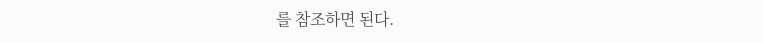를 참조하면 된다.